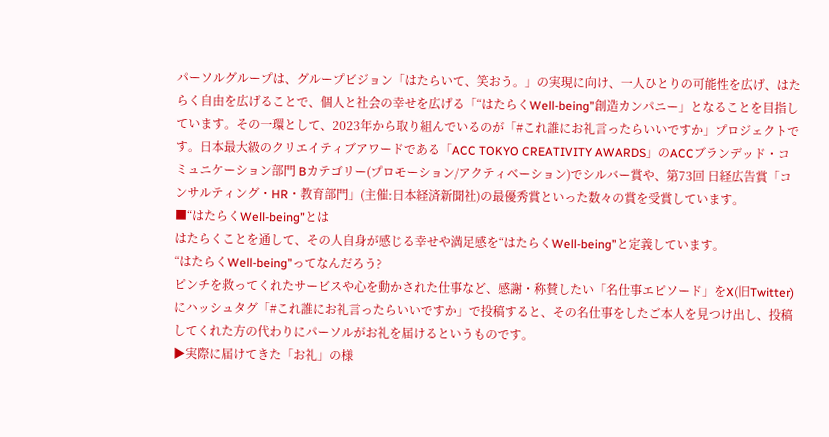パーソルグループは、グループビジョン「はたらいて、笑おう。」の実現に向け、一人ひとりの可能性を広げ、はたらく自由を広げることで、個人と社会の幸せを広げる「“はたらくWell-being”創造カンパニー」となることを目指しています。その一環として、2023年から取り組んでいるのが「#これ誰にお礼言ったらいいですか」プロジェクトです。日本最大級のクリエイティブアワードである「ACC TOKYO CREATIVITY AWARDS」のACCブランデッド・コミュニケーション部門 Bカテゴリー(プロモーション/アクティベーション)でシルバー賞や、第73回 日経広告賞「コンサルティング・HR・教育部門」(主催:日本経済新聞社)の最優秀賞といった数々の賞を受賞しています。
■“はたらくWell-being”とは
はたらくことを通して、その人自身が感じる幸せや満足感を“はたらくWell-being”と定義しています。
“はたらくWell-being”ってなんだろう?
ピンチを救ってくれたサービスや心を動かされた仕事など、感謝・称賛したい「名仕事エピソード」をX(旧Twitter)にハッシュタグ「#これ誰にお礼言ったらいいですか」で投稿すると、その名仕事をしたご本人を見つけ出し、投稿してくれた方の代わりにパーソルがお礼を届けるというものです。
▶実際に届けてきた「お礼」の様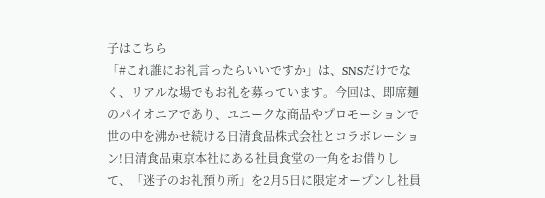子はこちら
「#これ誰にお礼言ったらいいですか」は、SNSだけでなく、リアルな場でもお礼を募っています。今回は、即席麺のパイオニアであり、ユニークな商品やプロモーションで世の中を沸かせ続ける日清食品株式会社とコラボレーション!日清食品東京本社にある社員食堂の一角をお借りして、「迷子のお礼預り所」を2月5日に限定オープンし社員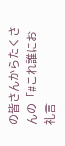の皆さんからたくさんの「#これ誰にお礼言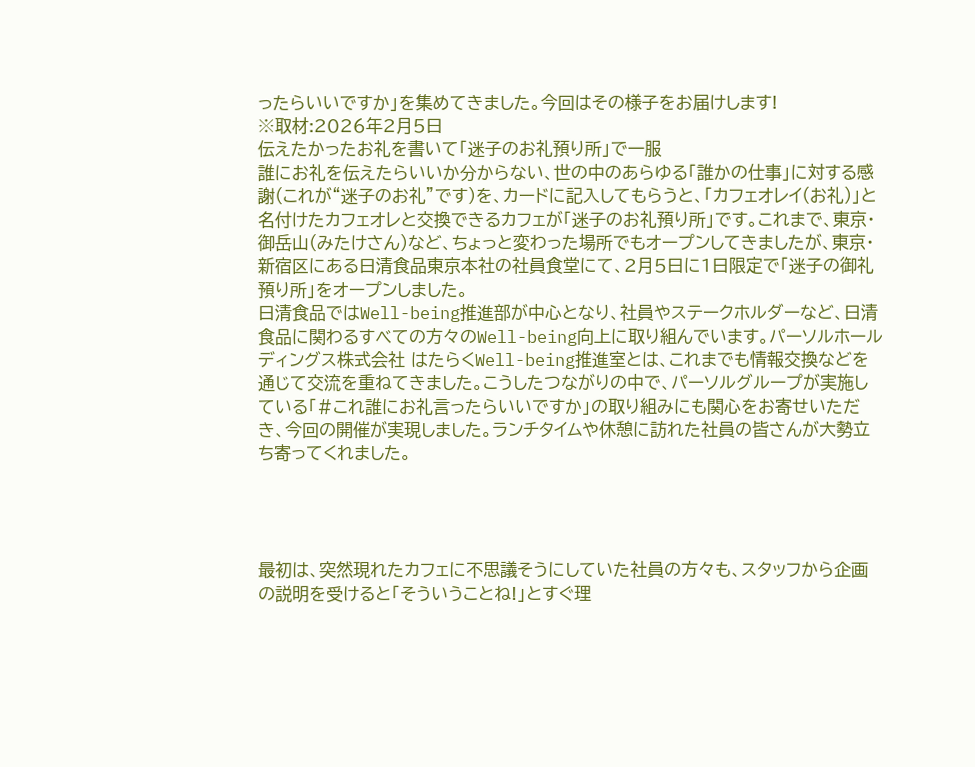ったらいいですか」を集めてきました。今回はその様子をお届けします!
※取材:2026年2月5日
伝えたかったお礼を書いて「迷子のお礼預り所」で一服
誰にお礼を伝えたらいいか分からない、世の中のあらゆる「誰かの仕事」に対する感謝(これが“迷子のお礼”です)を、カードに記入してもらうと、「カフェオレイ(お礼)」と名付けたカフェオレと交換できるカフェが「迷子のお礼預り所」です。これまで、東京・御岳山(みたけさん)など、ちょっと変わった場所でもオープンしてきましたが、東京・新宿区にある日清食品東京本社の社員食堂にて、2月5日に1日限定で「迷子の御礼預り所」をオープンしました。
日清食品ではWell-being推進部が中心となり、社員やステークホルダーなど、日清食品に関わるすべての方々のWell-being向上に取り組んでいます。パーソルホールディングス株式会社 はたらくWell-being推進室とは、これまでも情報交換などを通じて交流を重ねてきました。こうしたつながりの中で、パーソルグループが実施している「#これ誰にお礼言ったらいいですか」の取り組みにも関心をお寄せいただき、今回の開催が実現しました。ランチタイムや休憩に訪れた社員の皆さんが大勢立ち寄ってくれました。




最初は、突然現れたカフェに不思議そうにしていた社員の方々も、スタッフから企画の説明を受けると「そういうことね!」とすぐ理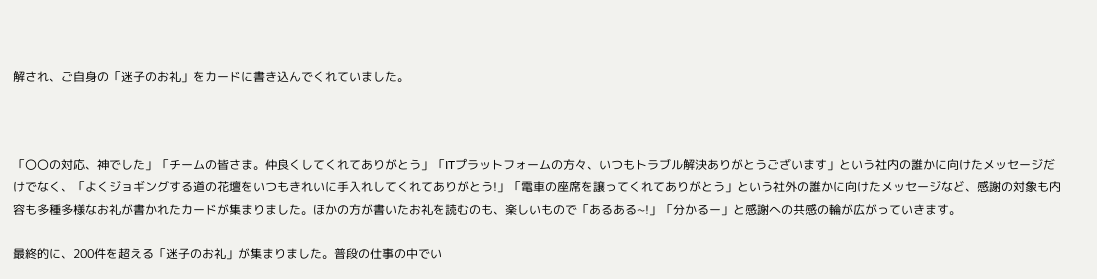解され、ご自身の「迷子のお礼」をカードに書き込んでくれていました。



「〇〇の対応、神でした」「チームの皆さま。仲良くしてくれてありがとう」「ITプラットフォームの方々、いつもトラブル解決ありがとうございます」という社内の誰かに向けたメッセージだけでなく、「よくジョギングする道の花壇をいつもきれいに手入れしてくれてありがとう!」「電車の座席を譲ってくれてありがとう」という社外の誰かに向けたメッセージなど、感謝の対象も内容も多種多様なお礼が書かれたカードが集まりました。ほかの方が書いたお礼を読むのも、楽しいもので「あるある~!」「分かるー」と感謝への共感の輪が広がっていきます。

最終的に、200件を超える「迷子のお礼」が集まりました。普段の仕事の中でい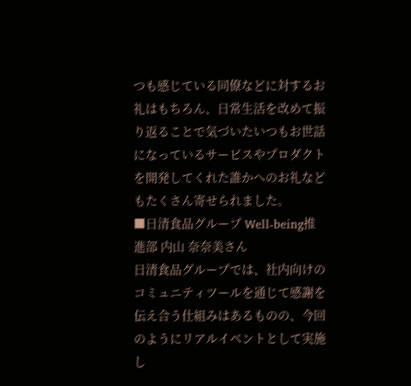つも感じている同僚などに対するお礼はもちろん、日常生活を改めて振り返ることで気づいたいつもお世話になっているサービスやプロダクトを開発してくれた誰かへのお礼などもたくさん寄せられました。
■日清食品グループ Well-being推進部 内山 奈奈美さん
日清食品グループでは、社内向けのコミュニティツールを通じて感謝を伝え合う仕組みはあるものの、今回のようにリアルイベントとして実施し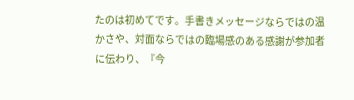たのは初めてです。手書きメッセージならではの温かさや、対面ならではの臨場感のある感謝が参加者に伝わり、『今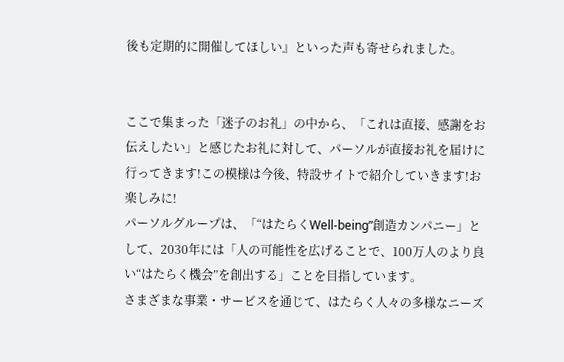後も定期的に開催してほしい』といった声も寄せられました。


ここで集まった「迷子のお礼」の中から、「これは直接、感謝をお伝えしたい」と感じたお礼に対して、パーソルが直接お礼を届けに行ってきます!この模様は今後、特設サイトで紹介していきます!お楽しみに!
パーソルグループは、「“はたらくWell-being”創造カンパニー」として、2030年には「人の可能性を広げることで、100万人のより良い“はたらく機会”を創出する」ことを目指しています。
さまざまな事業・サービスを通じて、はたらく人々の多様なニーズ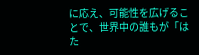に応え、可能性を広げることで、世界中の誰もが「はた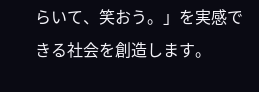らいて、笑おう。」を実感できる社会を創造します。